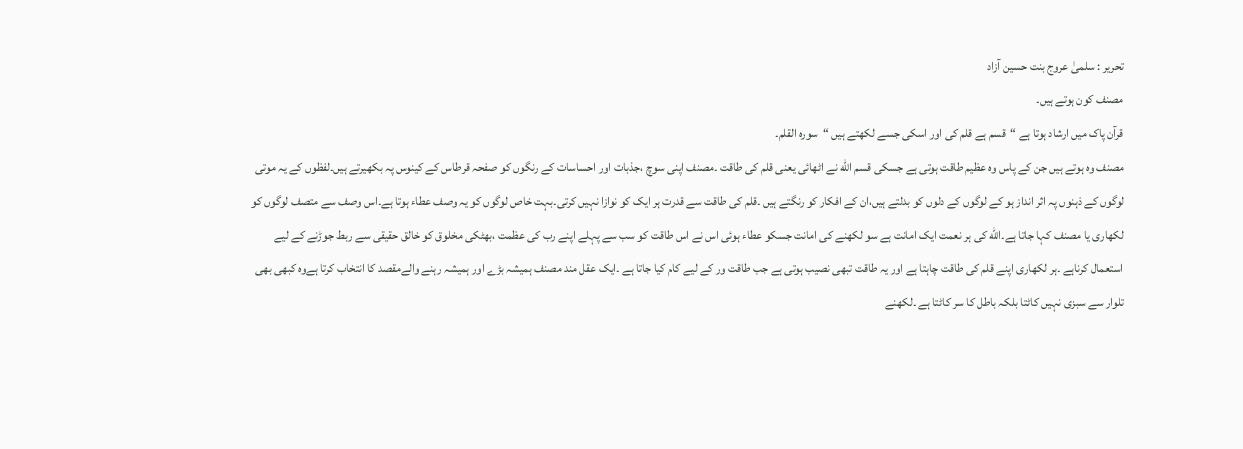تحریر : سلمیٰ عروج بنت حسین آزاد
مصنف کون ہوتے ہیں۔
قرآن پاک میں ارشاد ہوتا ہے “قسم ہے قلم کی اور اسکی جسے لکھتے ہیں “سوره القلم۔
مصنف وہ ہوتے ہیں جن کے پاس وہ عظیم طاقت ہوتی ہے جسکی قسم اللّه نے اٹھائی یعنی قلم کی طاقت ۔مصنف اپنی سوچ ،جذبات اور احساسات کے رنگوں کو صفحہ قرطاس کے کینوس پہ بکھیرتے ہیں۔لفظوں کے یہ موتی لوگوں کے ذہنوں پہ اثر انداز ہو کے لوگوں کے دلوں کو بدلتے ہیں،ان کے افکار کو رنگتے ہیں ۔قلم کی طاقت سے قدرت ہر ایک کو نوازا نہیں کرتی۔بہت خاص لوگوں کو یہ وصف عطاء ہوتا ہے۔اس وصف سے متصف لوگوں کو لکھاری یا مصنف کہا جاتا ہے۔اللّه کی ہر نعمت ایک امانت ہے سو لکھنے کی امانت جسکو عطاء ہوئی اس نے اس طاقت کو سب سے پہلے اپنے رب کی عظمت ،بھٹکی مخلوق کو خالق حقیقی سے ربط جوڑنے کے لیے استعمال کرناہے ۔ہر لکھاری اپنے قلم کی طاقت چاہتا ہے اور یہ طاقت تبھی نصیب ہوتی ہے جب طاقت ور کے لیے کام کیا جاتا ہے ۔ایک عقل مند مصنف ہمیشہ بڑے اور ہمیشہ رہنے والےمقصد کا انتخاب کرتا ہےوہ کبھی بھی تلوار سے سبزی نہیں کاٹتا بلکہ باطل کا سر کاٹتا ہے ۔لکھنے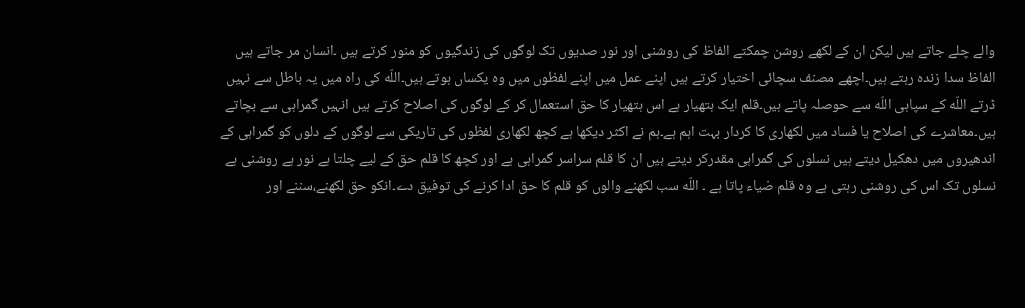والے چلے جاتے ہیں لیکن ان کے لکھے روشن چمکتے الفاظ کی روشنی اور نور صدیوں تک لوگوں کی زندگیوں کو منور کرتے ہیں ۔انسان مر جاتے ہیں الفاظ سدا زندہ رہتے ہیں۔اچھے مصنف سچائی اختیار کرتے ہیں اپنے عمل میں اپنے لفظوں میں وہ یکساں ہوتے ہیں۔اللّه کی راہ میں یہ باطل سے نہیں ڈرتے اللّه کے سپاہی اللّه سے حوصلہ پاتے ہیں۔قلم ایک ہتھیار ہے اس ہتھیار کا حق استعمال کر کے لوگوں کی اصلاح کرتے ہیں انہیں گمراہی سے بچاتے ہیں۔معاشرے کی اصلاح یا فساد میں لکھاری کا کردار بہت اہم ہے۔ہم نے اکثر دیکھا ہے کچھ لکھاری لفظوں کی تاریکی سے لوگوں کے دلوں کو گمراہی کے اندھیروں میں دھکیل دیتے ہیں نسلوں کی گمراہی مقدرکر دیتے ہیں ان کا قلم سراسر گمراہی ہے اور کچھ کا قلم حق کے لیے چلتا ہے نور ہے روشنی ہے نسلوں تک اس کی روشنی رہتی ہے وہ قلم ضیاء پاتا ہے ۔ اللّه سب لکھنے والوں کو قلم کا حق ادا کرنے کی توفیق دے۔انکو حق لکھنے،سننے اور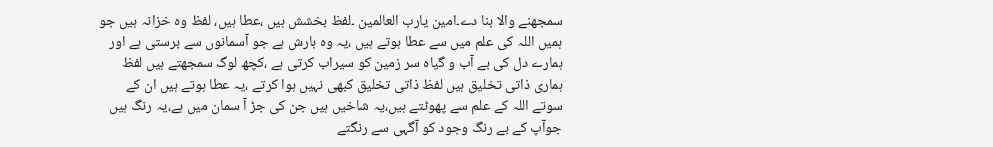سمجھنے والا بنا دے۔امین یارب العالمین ۔لفظ بخشش ہیں ،عطا ہیں، لفظ وہ خزانہ ہیں جو ہمیں اللہ کی علم میں سے عطا ہوتے ہیں ،یہ وہ بارش ہے جو آسمانوں سے برستی ہے اور ہمارے دل کی بے آب و گیاہ سر زمین کو سیراب کرتی ہے ،کچھ لوگ سمجھتے ہیں لفظ ہماری ذاتی تخلیق ہیں لفظ ذاتی تخلیق کبھی نہیں ہوا کرتے ،یہ عطا ہوتے ہیں ان کے سوتے اللہ کے علم سے پھوٹتے ہیں،یہ شاخیں ہیں جن کی جڑ آ سمان میں ہے،یہ رنگ ہیں جوآپ کے بے رنگ وجود کو آگہی سے رنگتے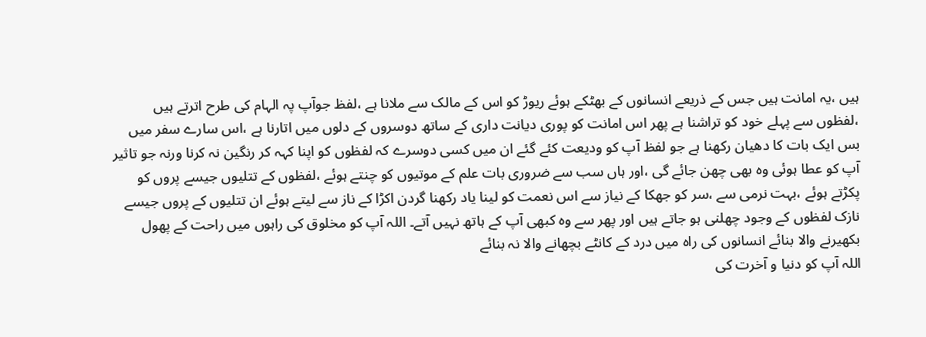ہیں ،یہ امانت ہیں جس کے ذریعے انسانوں کے بھٹکے ہوئے ریوڑ کو اس کے مالک سے ملانا ہے ،لفظ جوآپ پہ الہام کی طرح اترتے ہیں ،لفظوں سے پہلے خود کو تراشنا ہے پھر اس امانت کو پوری دیانت داری کے ساتھ دوسروں کے دلوں میں اتارنا ہے ،اس سارے سفر میں بس ایک بات کا دھیان رکھنا ہے جو لفظ آپ کو ودیعت کئے گئے ان میں کسی دوسرے کہ لفظوں کو اپنا کہہ کر رنگین نہ کرنا ورنہ جو تاثیر آپ کو عطا ہوئی وہ بھی چھن جائے گی ،اور ہاں سب سے ضروری بات علم کے موتیوں کو چنتے ہوئے ،لفظوں کے تتلیوں جیسے پروں کو پکڑتے ہوئے ،بہت نرمی سے ،سر کو جھکا کے نیاز سے اس نعمت کو لینا یاد رکھنا گردن اکڑا کے ناز سے لیتے ہوئے ان تتلیوں کے پروں جیسے نازک لفظوں کے وجود چھلنی ہو جاتے ہیں اور پھر سے وہ کبھی آپ کے ہاتھ نہیں آتے۔ اللہ آپ کو مخلوق کی راہوں میں راحت کے پھول بکھیرنے والا بنائے انسانوں کی راہ میں درد کے کانٹے بچھانے والا نہ بنائے
اللہ آپ کو دنیا و آخرت کی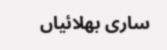ساری بھلائیاں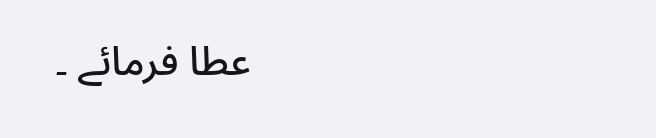عطا فرمائے ۔